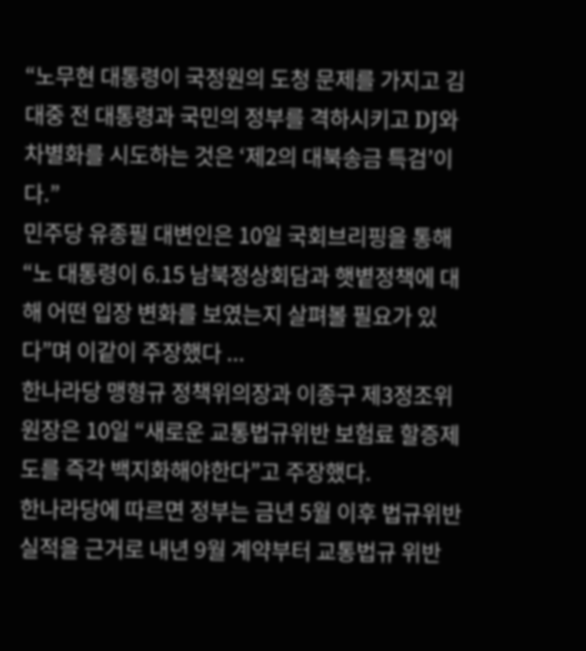“노무현 대통령이 국정원의 도청 문제를 가지고 김대중 전 대통령과 국민의 정부를 격하시키고 DJ와 차별화를 시도하는 것은 ‘제2의 대북송금 특검’이다.”
민주당 유종필 대변인은 10일 국회브리핑을 통해 “노 대통령이 6.15 남북정상회담과 햇볕정책에 대해 어떤 입장 변화를 보였는지 살펴볼 필요가 있다”며 이같이 주장했다 ...
한나라당 맹형규 정책위의장과 이종구 제3정조위원장은 10일 “새로운 교통법규위반 보험료 할증제도를 즉각 백지화해야한다”고 주장했다.
한나라당에 따르면 정부는 금년 5월 이후 법규위반 실적을 근거로 내년 9월 계약부터 교통법규 위반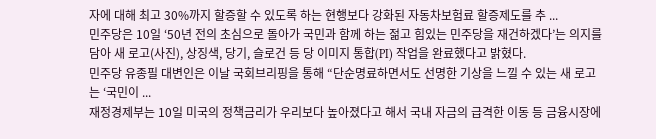자에 대해 최고 30%까지 할증할 수 있도록 하는 현행보다 강화된 자동차보험료 할증제도를 추 ...
민주당은 10일 ‘50년 전의 초심으로 돌아가 국민과 함께 하는 젊고 힘있는 민주당을 재건하겠다’는 의지를 담아 새 로고(사진), 상징색, 당기, 슬로건 등 당 이미지 통합(PI) 작업을 완료했다고 밝혔다.
민주당 유종필 대변인은 이날 국회브리핑을 통해 “단순명료하면서도 선명한 기상을 느낄 수 있는 새 로고는 ‘국민이 ...
재정경제부는 10일 미국의 정책금리가 우리보다 높아졌다고 해서 국내 자금의 급격한 이동 등 금융시장에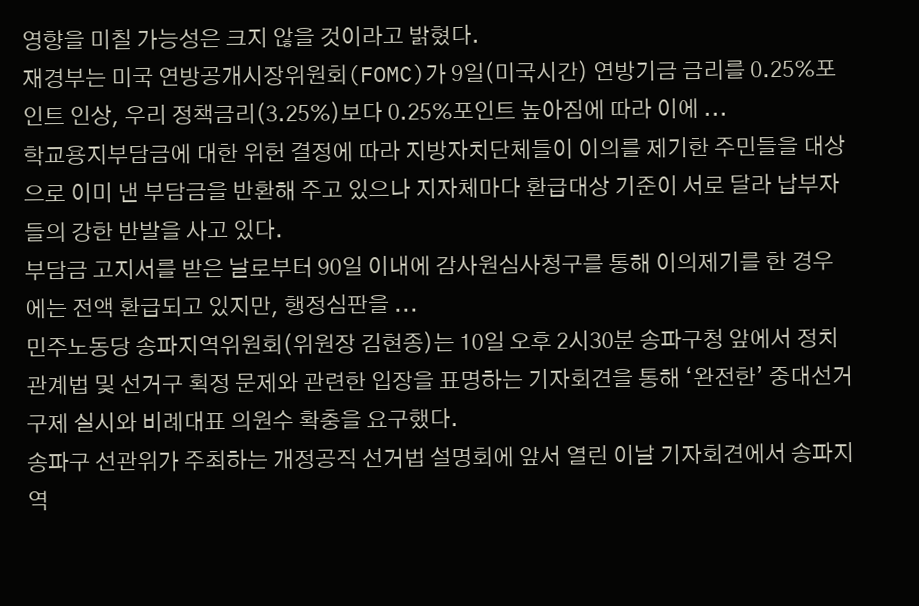영향을 미칠 가능성은 크지 않을 것이라고 밝혔다.
재경부는 미국 연방공개시장위원회(FOMC)가 9일(미국시간) 연방기금 금리를 0.25%포인트 인상, 우리 정책금리(3.25%)보다 0.25%포인트 높아짐에 따라 이에 ...
학교용지부담금에 대한 위헌 결정에 따라 지방자치단체들이 이의를 제기한 주민들을 대상으로 이미 낸 부담금을 반환해 주고 있으나 지자체마다 환급대상 기준이 서로 달라 납부자들의 강한 반발을 사고 있다.
부담금 고지서를 받은 날로부터 90일 이내에 감사원심사청구를 통해 이의제기를 한 경우에는 전액 환급되고 있지만, 행정심판을 ...
민주노동당 송파지역위원회(위원장 김현종)는 10일 오후 2시30분 송파구청 앞에서 정치관계법 및 선거구 획정 문제와 관련한 입장을 표명하는 기자회견을 통해 ‘완전한’ 중대선거구제 실시와 비례대표 의원수 확충을 요구했다.
송파구 선관위가 주최하는 개정공직 선거법 설명회에 앞서 열린 이날 기자회견에서 송파지역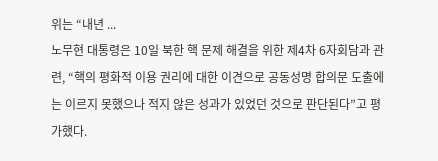위는 “내년 ...
노무현 대통령은 10일 북한 핵 문제 해결을 위한 제4차 6자회담과 관련, “핵의 평화적 이용 권리에 대한 이견으로 공동성명 합의문 도출에는 이르지 못했으나 적지 않은 성과가 있었던 것으로 판단된다”고 평가했다.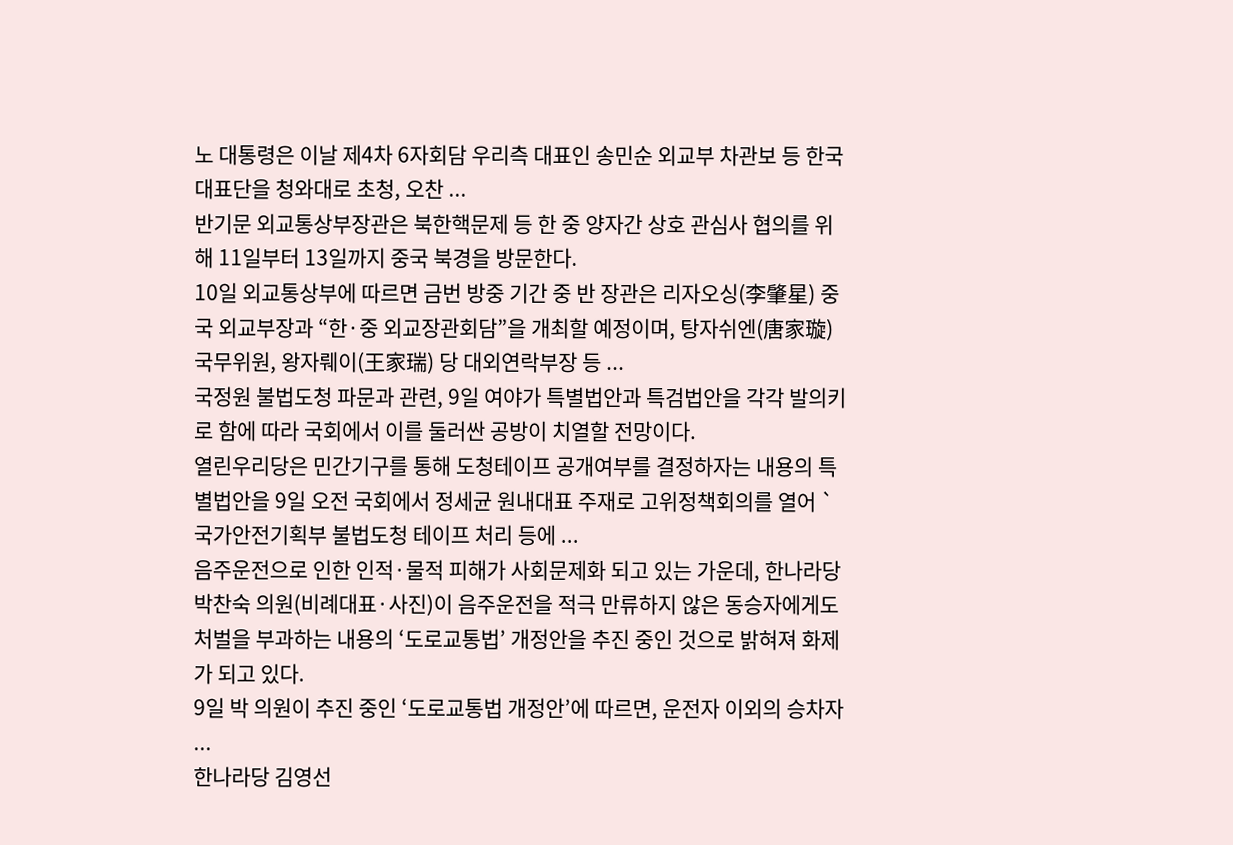노 대통령은 이날 제4차 6자회담 우리측 대표인 송민순 외교부 차관보 등 한국 대표단을 청와대로 초청, 오찬 ...
반기문 외교통상부장관은 북한핵문제 등 한 중 양자간 상호 관심사 협의를 위해 11일부터 13일까지 중국 북경을 방문한다.
10일 외교통상부에 따르면 금번 방중 기간 중 반 장관은 리자오싱(李肇星) 중국 외교부장과 “한·중 외교장관회담”을 개최할 예정이며, 탕자쉬엔(唐家璇) 국무위원, 왕자뤠이(王家瑞) 당 대외연락부장 등 ...
국정원 불법도청 파문과 관련, 9일 여야가 특별법안과 특검법안을 각각 발의키로 함에 따라 국회에서 이를 둘러싼 공방이 치열할 전망이다.
열린우리당은 민간기구를 통해 도청테이프 공개여부를 결정하자는 내용의 특별법안을 9일 오전 국회에서 정세균 원내대표 주재로 고위정책회의를 열어 `국가안전기획부 불법도청 테이프 처리 등에 ...
음주운전으로 인한 인적·물적 피해가 사회문제화 되고 있는 가운데, 한나라당 박찬숙 의원(비례대표·사진)이 음주운전을 적극 만류하지 않은 동승자에게도 처벌을 부과하는 내용의 ‘도로교통법’ 개정안을 추진 중인 것으로 밝혀져 화제가 되고 있다.
9일 박 의원이 추진 중인 ‘도로교통법 개정안’에 따르면, 운전자 이외의 승차자 ...
한나라당 김영선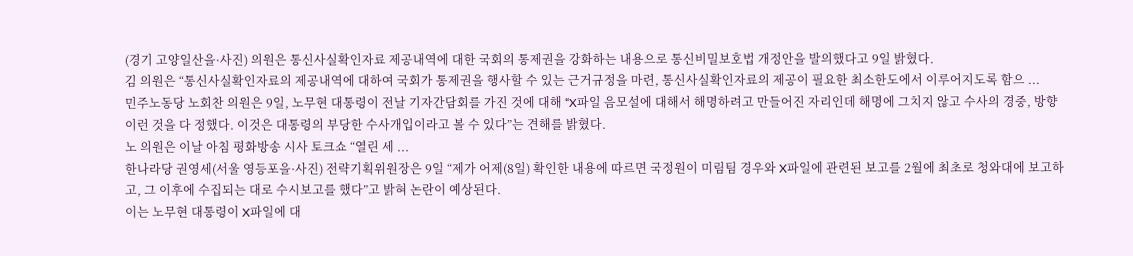(경기 고양일산을·사진) 의원은 통신사실확인자료 제공내역에 대한 국회의 통제권을 강화하는 내용으로 통신비밀보호법 개정안을 발의했다고 9일 밝혔다.
김 의원은 “통신사실확인자료의 제공내역에 대하여 국회가 통제권을 행사할 수 있는 근거규정을 마련, 통신사실확인자료의 제공이 필요한 최소한도에서 이루어지도록 함으 ...
민주노동당 노회찬 의원은 9일, 노무현 대통령이 전날 기자간담회를 가진 것에 대해 “X파일 음모설에 대해서 해명하려고 만들어진 자리인데 해명에 그치지 않고 수사의 경중, 방향 이런 것을 다 정했다. 이것은 대통령의 부당한 수사개입이라고 볼 수 있다”는 견해를 밝혔다.
노 의원은 이날 아침 평화방송 시사 토크쇼 “열린 세 ...
한나라당 권영세(서울 영등포을·사진) 전략기획위원장은 9일 “제가 어제(8일) 확인한 내용에 따르면 국정원이 미림팀 경우와 X파일에 관련된 보고를 2월에 최초로 청와대에 보고하고, 그 이후에 수집되는 대로 수시보고를 했다”고 밝혀 논란이 예상된다.
이는 노무현 대통령이 X파일에 대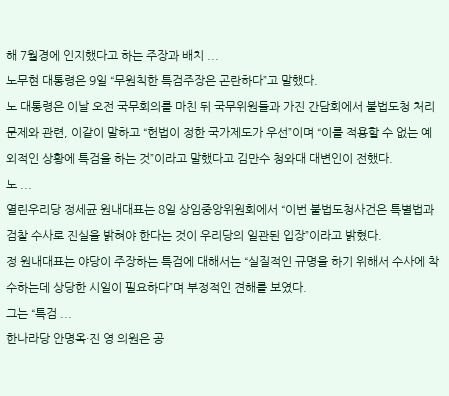해 7월경에 인지했다고 하는 주장과 배치 ...
노무현 대통령은 9일 “무원칙한 특검주장은 곤란하다”고 말했다.
노 대통령은 이날 오전 국무회의를 마친 뒤 국무위원들과 가진 간담회에서 불법도청 처리문제와 관련, 이같이 말하고 “헌법이 정한 국가제도가 우선”이며 “이를 적용할 수 없는 예외적인 상황에 특검을 하는 것”이라고 말했다고 김만수 청와대 대변인이 전했다.
노 ...
열린우리당 정세균 원내대표는 8일 상임중앙위원회에서 “이번 불법도청사건은 특별법과 검찰 수사로 진실을 밝혀야 한다는 것이 우리당의 일관된 입장”이라고 밝혔다.
정 원내대표는 야당이 주장하는 특검에 대해서는 “실질적인 규명을 하기 위해서 수사에 착수하는데 상당한 시일이 필요하다”며 부정적인 견해를 보였다.
그는 “특검 ...
한나라당 안명옥·진 영 의원은 공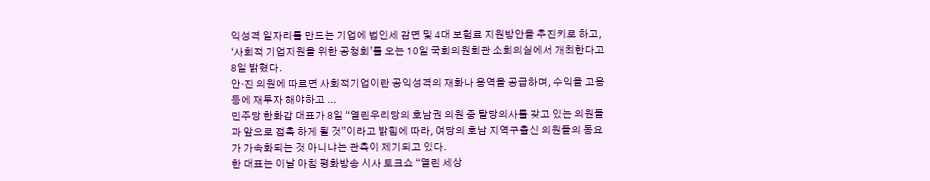익성격 일자리를 만드는 기업에 법인세 감면 및 4대 보험료 지원방안을 추진키로 하고, ‘사회적 기업지원을 위한 공청회’를 오는 10일 국회의원회관 소회의실에서 개최한다고 8일 밝혔다.
안·진 의원에 따르면 사회적기업이란 공익성격의 재화나 용역을 공급하며, 수익을 고용 등에 재투자 해야하고 ...
민주당 한화갑 대표가 8일 “열린우리당의 호남권 의원 중 탈당의사를 갖고 있는 의원들과 앞으로 접촉 하게 될 것”이라고 밝힘에 따라, 여당의 호남 지역구출신 의원들의 동요가 가속화되는 것 아니냐는 관측이 제기되고 있다.
한 대표는 이날 아침 평화방송 시사 토크쇼 “열린 세상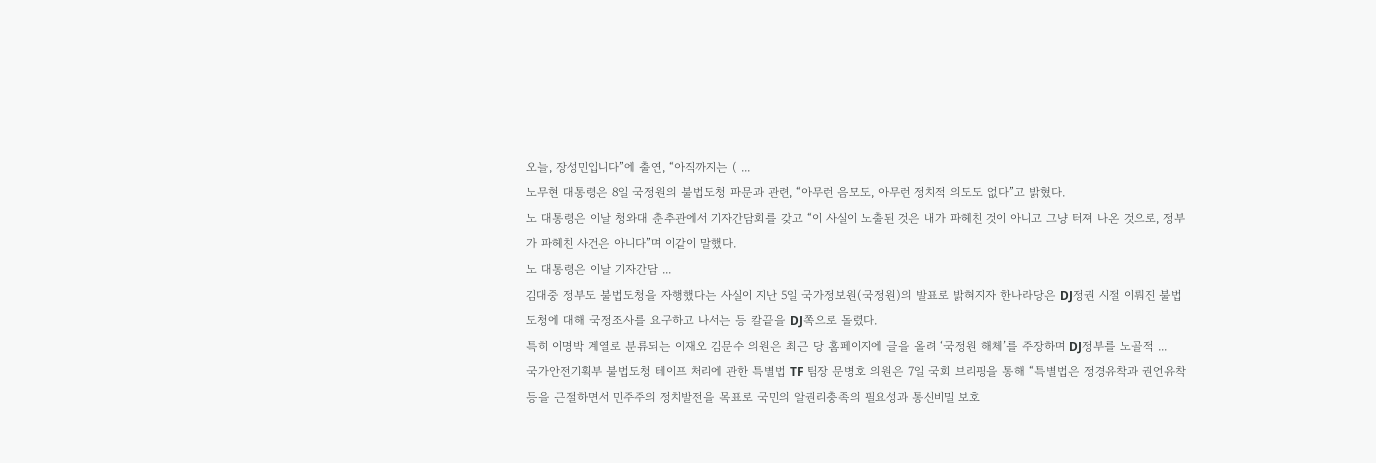오늘, 장성민입니다”에 출연, “아직까지는 ( ...
노무현 대통령은 8일 국정원의 불법도청 파문과 관련, “아무런 음모도, 아무런 정치적 의도도 없다”고 밝혔다.
노 대통령은 이날 청와대 춘추관에서 기자간담회를 갖고 “이 사실이 노출된 것은 내가 파헤친 것이 아니고 그냥 터져 나온 것으로, 정부가 파헤친 사건은 아니다”며 이같이 말했다.
노 대통령은 이날 기자간담 ...
김대중 정부도 불법도청을 자행했다는 사실이 지난 5일 국가정보원(국정원)의 발표로 밝혀지자 한나라당은 DJ정권 시절 이뤄진 불법도청에 대해 국정조사를 요구하고 나서는 등 칼끝을 DJ쪽으로 돌렸다.
특히 이명박 계열로 분류되는 이재오 김문수 의원은 최근 당 홈페이지에 글을 올려 ‘국정원 해체’를 주장하며 DJ정부를 노골적 ...
국가안전기획부 불법도청 테이프 처리에 관한 특별법 TF 팀장 문병호 의원은 7일 국회 브리핑을 통해 “특별법은 정경유착과 권언유착 등을 근절하면서 민주주의 정치발전을 목표로 국민의 알권리충족의 필요성과 통신비밀 보호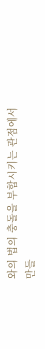와의 법의 충돌을 부합시키는 관점에서 만들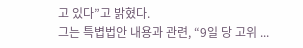고 있다”고 밝혔다.
그는 특볍법안 내용과 관련, “9일 당 고위 ...